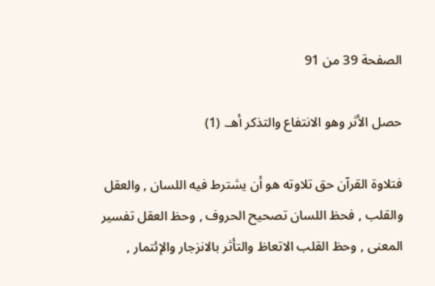الصفحة 39 من 91

حصل الأثر وهو الانتفاع والتذكر أهـ. (1)

فتلاوة القرآن حق تلاوته هو أن يشترط فيه اللسان , والعقل والقلب , فحظ اللسان تصحيح الحروف , وحظ العقل تفسير المعنى , وحظ القلب الاتعاظ والتأثر بالانزجار والإئتمار ,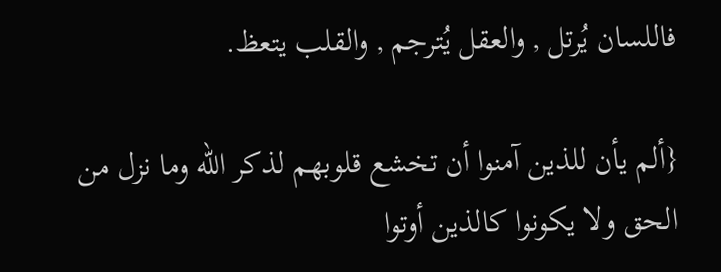فاللسان يُرتل , والعقل يُترجم , والقلب يتعظ.

{ألم يأن للذين آمنوا أن تخشع قلوبهم لذكر الله وما نزل من الحق ولا يكونوا كالذين أوتوا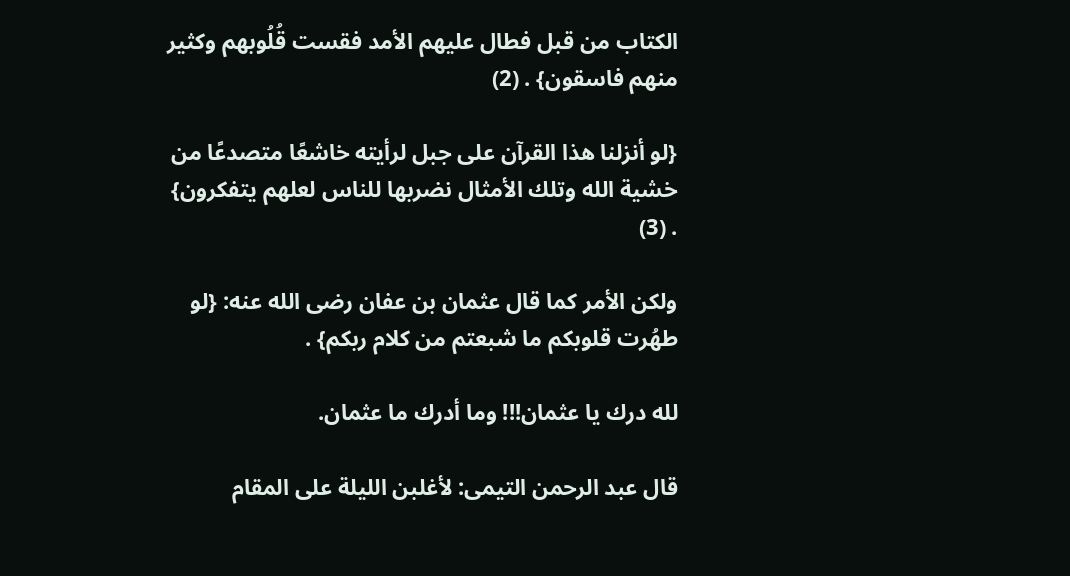الكتاب من قبل فطال عليهم الأمد فقست قُلُوبهم وكثير منهم فاسقون} . (2)

{لو أنزلنا هذا القرآن على جبل لرأيته خاشعًا متصدعًا من خشية الله وتلك الأمثال نضربها للناس لعلهم يتفكرون} . (3)

ولكن الأمر كما قال عثمان بن عفان رضى الله عنه: {لو طهُرت قلوبكم ما شبعتم من كلام ربكم} .

لله درك يا عثمان!!! وما أدرك ما عثمان.

قال عبد الرحمن التيمى: لأغلبن الليلة على المقام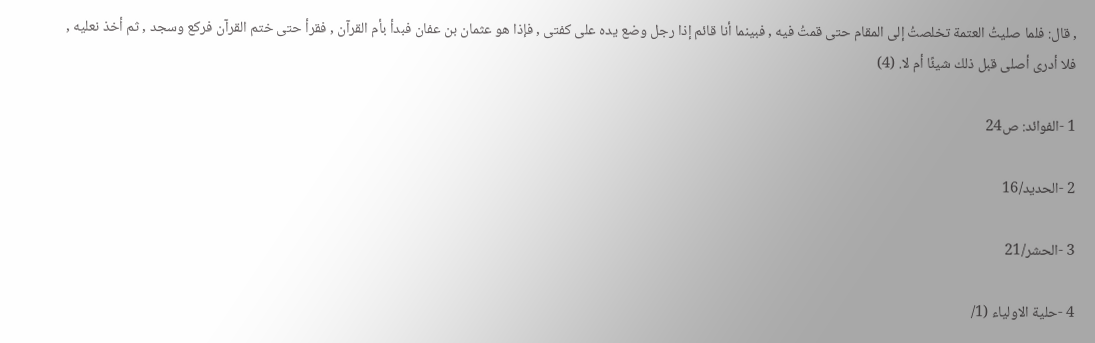, قال: فلما صليتُ العتمة تخلصتُ إلى المقام حتى قمتُ فيه , فبينما أنا قائم إذا رجل وضع يده على كفتى , فإذا هو عثمان بن عفان فبدأ بأم القرآن , فقرأ حتى ختم القرآن فركع وسجد , ثم أخذ نعليه , فلا أدرى أصلى قبل ذلك شيئًا أم لا. (4)

1 -الفوائد: ص24

2 -الحديد/16

3 -الحشر/21

4 -حلية الاولياء (1/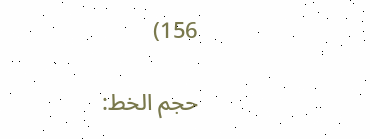156)

حجم الخط: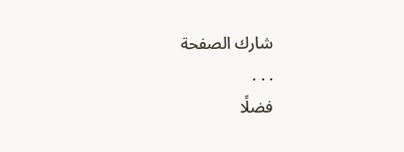شارك الصفحة
. . .
فضلًا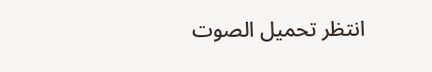انتظر تحميل الصوت